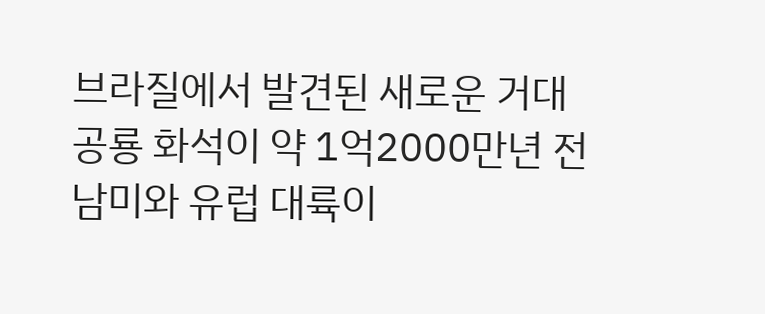브라질에서 발견된 새로운 거대 공룡 화석이 약 1억2000만년 전 남미와 유럽 대륙이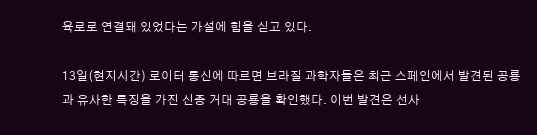육로로 연결돼 있었다는 가설에 힘을 싣고 있다.

13일(현지시간) 로이터 통신에 따르면 브라질 과학자들은 최근 스페인에서 발견된 공룡과 유사한 특징을 가진 신종 거대 공룡을 확인했다. 이번 발견은 선사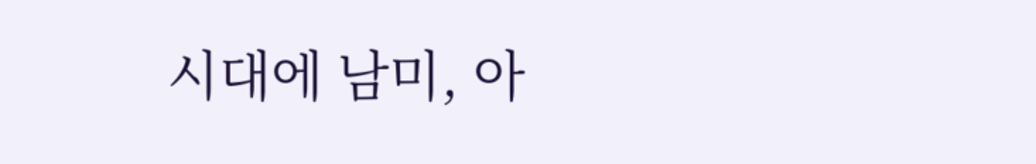시대에 남미, 아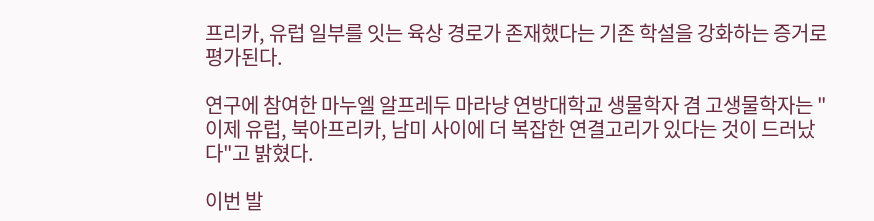프리카, 유럽 일부를 잇는 육상 경로가 존재했다는 기존 학설을 강화하는 증거로 평가된다.

연구에 참여한 마누엘 알프레두 마라냥 연방대학교 생물학자 겸 고생물학자는 "이제 유럽, 북아프리카, 남미 사이에 더 복잡한 연결고리가 있다는 것이 드러났다"고 밝혔다.

이번 발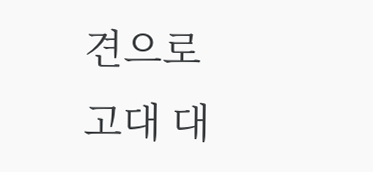견으로 고대 대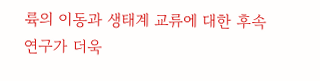륙의 이동과 생태계 교류에 대한 후속 연구가 더욱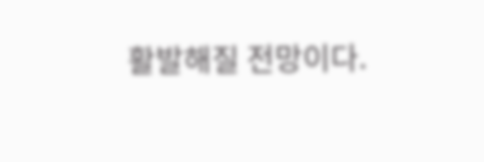활발해질 전망이다.